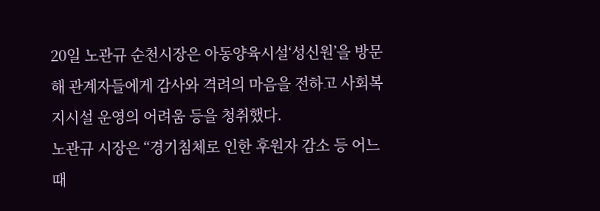20일 노관규 순천시장은 아동양육시설‘성신원’을 방문해 관계자들에게 감사와 격려의 마음을 전하고 사회복지시설 운영의 어려움 등을 청취했다.
노관규 시장은 “경기침체로 인한 후원자 감소 등 어느 때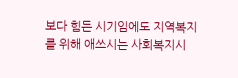보다 힘든 시기임에도 지역복지를 위해 애쓰시는 사회복지시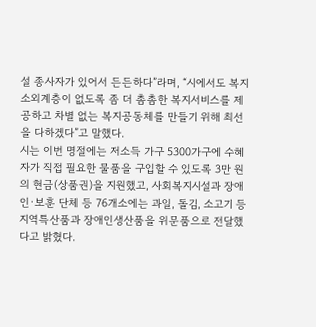설 종사자가 있어서 든든하다”라며, “시에서도 복지 소외계층이 없도록 좀 더 촘촘한 복지서비스를 제공하고 차별 없는 복지공동체를 만들기 위해 최선을 다하겠다”고 말했다.
시는 이번 명절에는 저소득 가구 5300가구에 수혜자가 직접 필요한 물품을 구입할 수 있도록 3만 원의 현금(상품권)을 지원했고, 사회복지시설과 장애인·보훈 단체 등 76개소에는 과일, 돌김, 소고기 등 지역특산품과 장애인생산품을 위문품으로 전달했다고 밝혔다.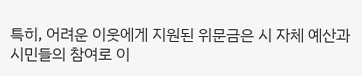특히, 어려운 이웃에게 지원된 위문금은 시 자체 예산과 시민들의 참여로 이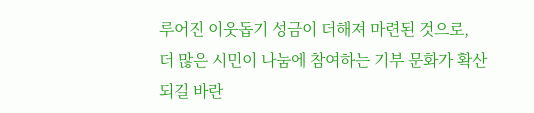루어진 이웃돕기 성금이 더해져 마련된 것으로, 더 많은 시민이 나눔에 참여하는 기부 문화가 확산되길 바란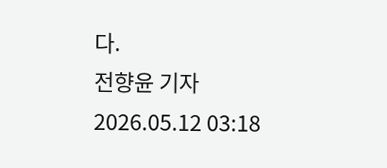다.
전향윤 기자
2026.05.12 03:18